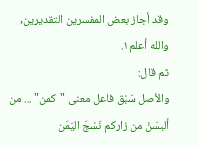وقد أجاز بعض المفسرين التقديرين, والله أعلم١.
ثم قال:
والأصل سَبْق فاعل معنى "كمن" ... من ألبسَنْ من زاركم نَسْجَ اليَمَن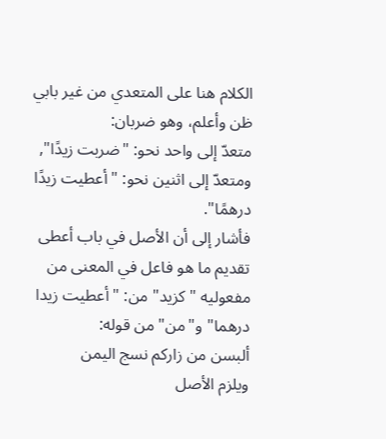الكلام هنا على المتعدي من غير بابي ظن وأعلم، وهو ضربان:
متعدّ إلى واحد نحو: "ضربت زيدًا", ومتعدّ إلى اثنين نحو: "أعطيت زيدًا درهمًا".
فأشار إلى أن الأصل في باب أعطى تقديم ما هو فاعل في المعنى من مفعوليه "كزيد" من: "أعطيت زيدا درهما" و"من" من قوله:
ألبسن من زاركم نسج اليمن
ويلزم الأصل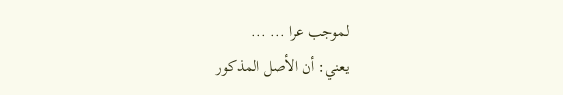لموجب عرا ... ...
يعني: أن الأصل المذكور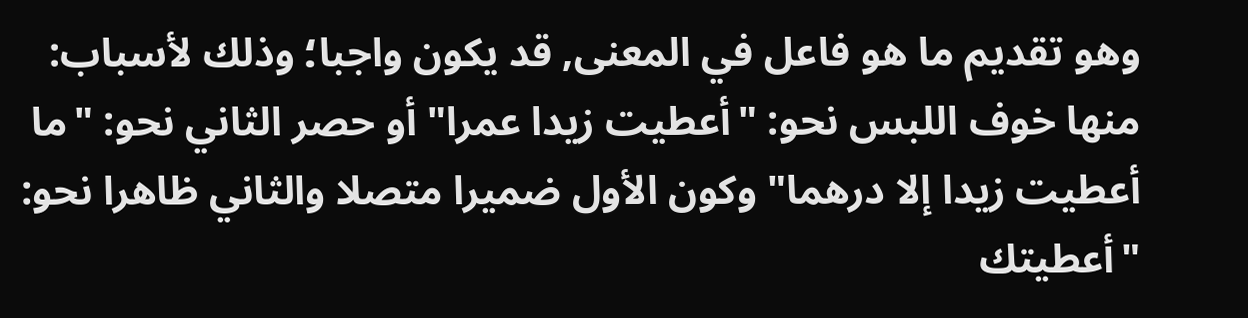وهو تقديم ما هو فاعل في المعنى, قد يكون واجبا؛ وذلك لأسباب:
منها خوف اللبس نحو: "أعطيت زيدا عمرا" أو حصر الثاني نحو: "ما أعطيت زيدا إلا درهما" وكون الأول ضميرا متصلا والثاني ظاهرا نحو: "أعطيتك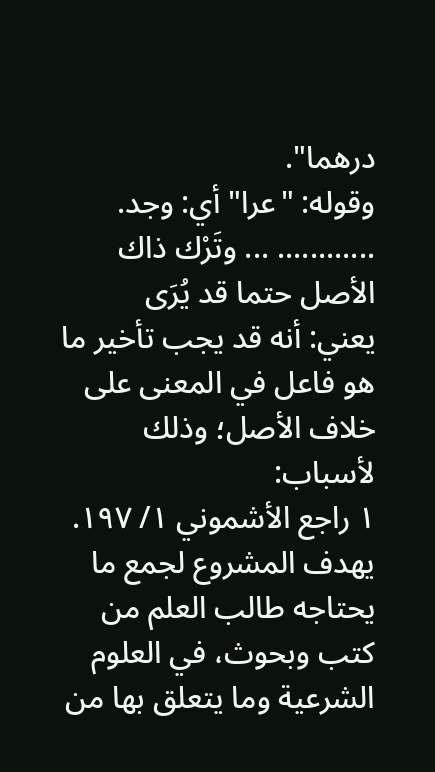درهما".
وقوله: "عرا" أي: وجد.
............ ... وتَرْك ذاك الأصل حتما قد يُرَى
يعني: أنه قد يجب تأخير ما هو فاعل في المعنى على خلاف الأصل؛ وذلك لأسباب:
١ راجع الأشموني ١/ ١٩٧.
يهدف المشروع لجمع ما يحتاجه طالب العلم من كتب وبحوث، في العلوم الشرعية وما يتعلق بها من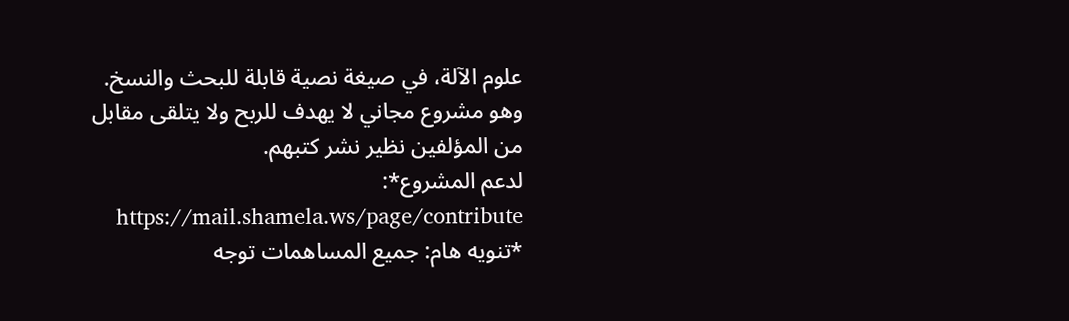علوم الآلة، في صيغة نصية قابلة للبحث والنسخ.
وهو مشروع مجاني لا يهدف للربح ولا يتلقى مقابل من المؤلفين نظير نشر كتبهم.
لدعم المشروع*: https://mail.shamela.ws/page/contribute
*تنويه هام: جميع المساهمات توجه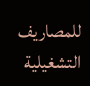للمصاريف التشغيلية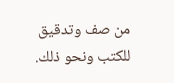من صف وتدقيق للكتب ونحو ذلك.